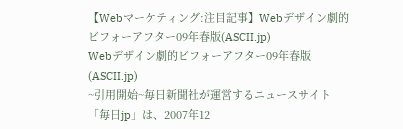【Webマーケティング:注目記事】Webデザイン劇的ビフォーアフター09年春版(ASCII.jp)
Webデザイン劇的ビフォーアフター09年春版(ASCII.jp)
~引用開始~毎日新聞社が運営するニュースサイト「毎日jp」は、2007年12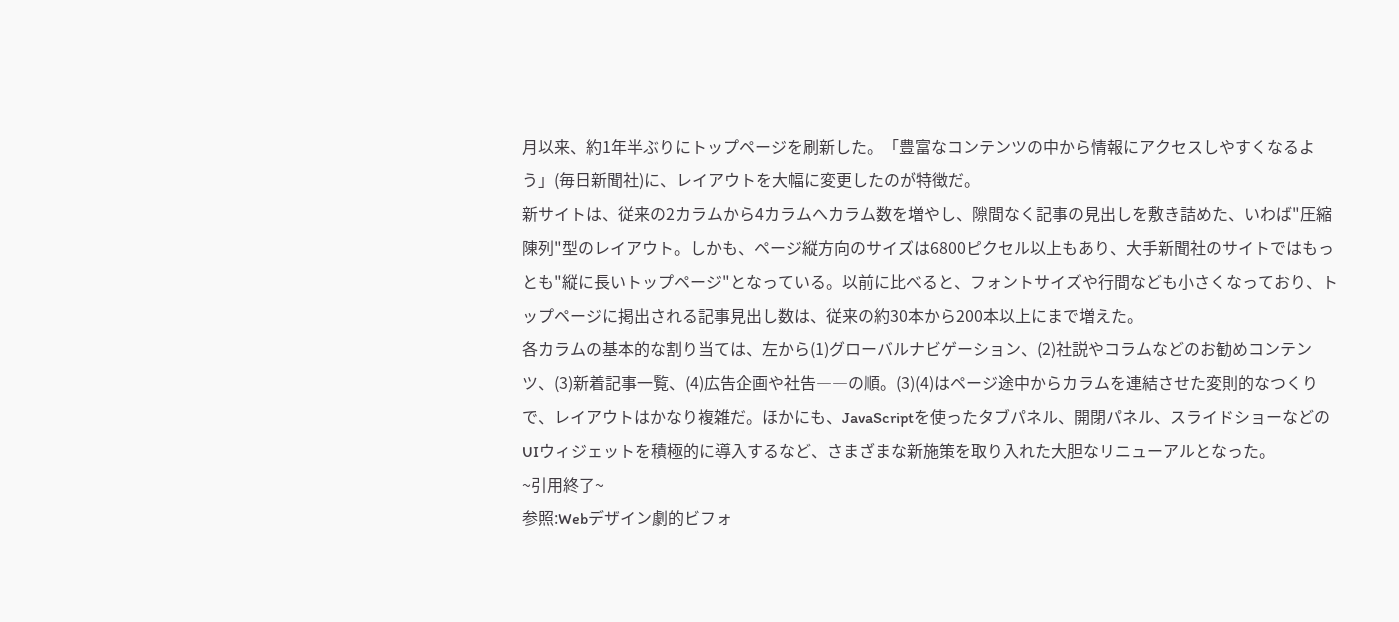月以来、約1年半ぶりにトップページを刷新した。「豊富なコンテンツの中から情報にアクセスしやすくなるよう」(毎日新聞社)に、レイアウトを大幅に変更したのが特徴だ。
新サイトは、従来の2カラムから4カラムへカラム数を増やし、隙間なく記事の見出しを敷き詰めた、いわば"圧縮陳列"型のレイアウト。しかも、ページ縦方向のサイズは6800ピクセル以上もあり、大手新聞社のサイトではもっとも"縦に長いトップページ"となっている。以前に比べると、フォントサイズや行間なども小さくなっており、トップページに掲出される記事見出し数は、従来の約30本から200本以上にまで増えた。
各カラムの基本的な割り当ては、左から(1)グローバルナビゲーション、(2)社説やコラムなどのお勧めコンテンツ、(3)新着記事一覧、(4)広告企画や社告――の順。(3)(4)はページ途中からカラムを連結させた変則的なつくりで、レイアウトはかなり複雑だ。ほかにも、JavaScriptを使ったタブパネル、開閉パネル、スライドショーなどのUIウィジェットを積極的に導入するなど、さまざまな新施策を取り入れた大胆なリニューアルとなった。
~引用終了~
参照:Webデザイン劇的ビフォ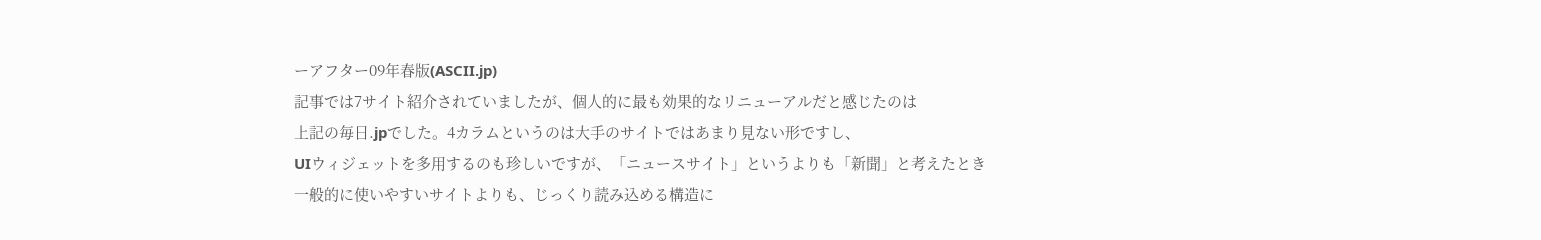ーアフター09年春版(ASCII.jp)
記事では7サイト紹介されていましたが、個人的に最も効果的なリニューアルだと感じたのは
上記の毎日.jpでした。4カラムというのは大手のサイトではあまり見ない形ですし、
UIウィジェットを多用するのも珍しいですが、「ニュースサイト」というよりも「新聞」と考えたとき
一般的に使いやすいサイトよりも、じっくり読み込める構造に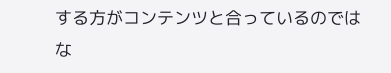する方がコンテンツと合っているのではな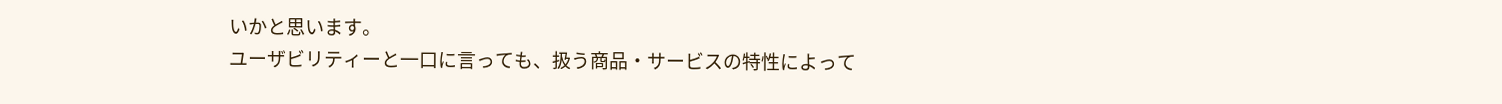いかと思います。
ユーザビリティーと一口に言っても、扱う商品・サービスの特性によって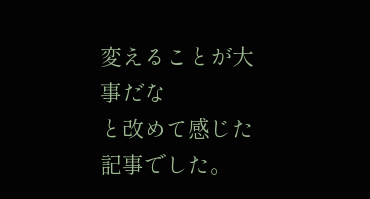変えることが大事だな
と改めて感じた記事でした。